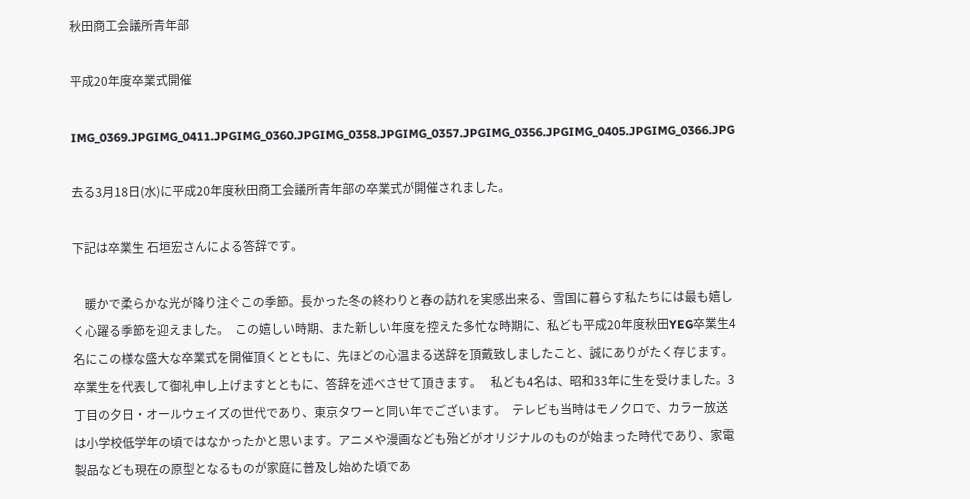秋田商工会議所青年部

平成20年度卒業式開催

IMG_0369.JPGIMG_0411.JPGIMG_0360.JPGIMG_0358.JPGIMG_0357.JPGIMG_0356.JPGIMG_0405.JPGIMG_0366.JPG

去る3月18日(水)に平成20年度秋田商工会議所青年部の卒業式が開催されました。

下記は卒業生 石垣宏さんによる答辞です。

    暖かで柔らかな光が降り注ぐこの季節。長かった冬の終わりと春の訪れを実感出来る、雪国に暮らす私たちには最も嬉しく心躍る季節を迎えました。  この嬉しい時期、また新しい年度を控えた多忙な時期に、私ども平成20年度秋田YEG卒業生4名にこの様な盛大な卒業式を開催頂くとともに、先ほどの心温まる送辞を頂戴致しましたこと、誠にありがたく存じます。  卒業生を代表して御礼申し上げますとともに、答辞を述べさせて頂きます。   私ども4名は、昭和33年に生を受けました。3丁目の夕日・オールウェイズの世代であり、東京タワーと同い年でございます。  テレビも当時はモノクロで、カラー放送は小学校低学年の頃ではなかったかと思います。アニメや漫画なども殆どがオリジナルのものが始まった時代であり、家電製品なども現在の原型となるものが家庭に普及し始めた頃であ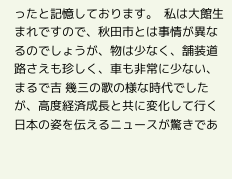ったと記憶しております。  私は大館生まれですので、秋田市とは事情が異なるのでしょうが、物は少なく、舗装道路さえも珍しく、車も非常に少ない、まるで吉 幾三の歌の様な時代でしたが、高度経済成長と共に変化して行く日本の姿を伝えるニュースが驚きであ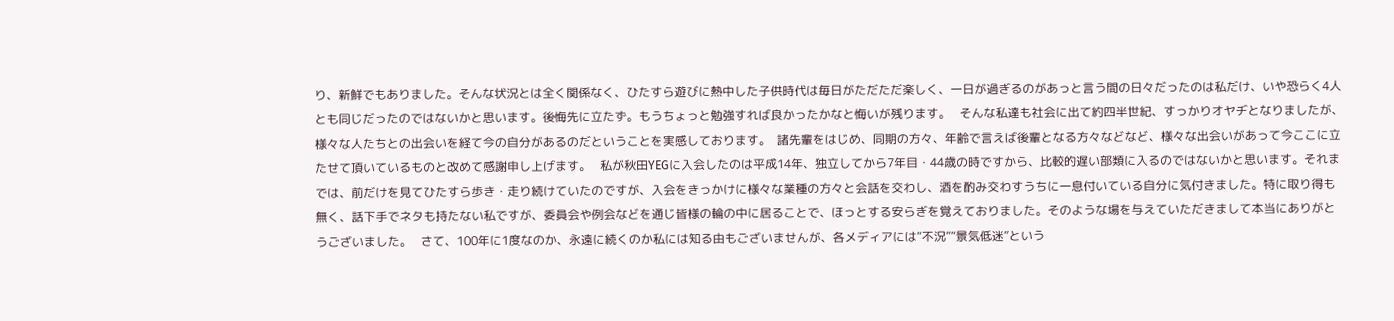り、新鮮でもありました。そんな状況とは全く関係なく、ひたすら遊びに熱中した子供時代は毎日がただただ楽しく、一日が過ぎるのがあっと言う間の日々だったのは私だけ、いや恐らく4人とも同じだったのではないかと思います。後悔先に立たず。もうちょっと勉強すれば良かったかなと悔いが残ります。   そんな私達も社会に出て約四半世紀、すっかりオヤヂとなりましたが、様々な人たちとの出会いを経て今の自分があるのだということを実感しております。  諸先輩をはじめ、同期の方々、年齢で言えば後輩となる方々などなど、様々な出会いがあって今ここに立たせて頂いているものと改めて感謝申し上げます。   私が秋田YEGに入会したのは平成14年、独立してから7年目・44歳の時ですから、比較的遅い部類に入るのではないかと思います。それまでは、前だけを見てひたすら歩き・走り続けていたのですが、入会をきっかけに様々な業種の方々と会話を交わし、酒を酌み交わすうちに一息付いている自分に気付きました。特に取り得も無く、話下手でネタも持たない私ですが、委員会や例会などを通じ皆様の輪の中に居ることで、ほっとする安らぎを覚えておりました。そのような場を与えていただきまして本当にありがとうございました。   さて、100年に1度なのか、永遠に続くのか私には知る由もございませんが、各メディアには“不況”“景気低迷”という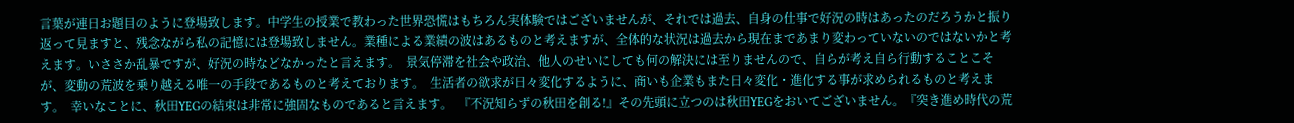言葉が連日お題目のように登場致します。中学生の授業で教わった世界恐慌はもちろん実体験ではございませんが、それでは過去、自身の仕事で好況の時はあったのだろうかと振り返って見ますと、残念ながら私の記憶には登場致しません。業種による業績の波はあるものと考えますが、全体的な状況は過去から現在まであまり変わっていないのではないかと考えます。いささか乱暴ですが、好況の時などなかったと言えます。  景気停滞を社会や政治、他人のせいにしても何の解決には至りませんので、自らが考え自ら行動することこそが、変動の荒波を乗り越える唯一の手段であるものと考えております。  生活者の欲求が日々変化するように、商いも企業もまた日々変化・進化する事が求められるものと考えます。  幸いなことに、秋田YEGの結束は非常に強固なものであると言えます。  『不況知らずの秋田を創る!』その先頭に立つのは秋田YEGをおいてございません。『突き進め時代の荒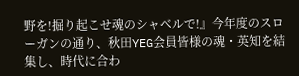野を!掘り起こせ魂のシャベルで!』今年度のスローガンの通り、秋田YEG会員皆様の魂・英知を結集し、時代に合わ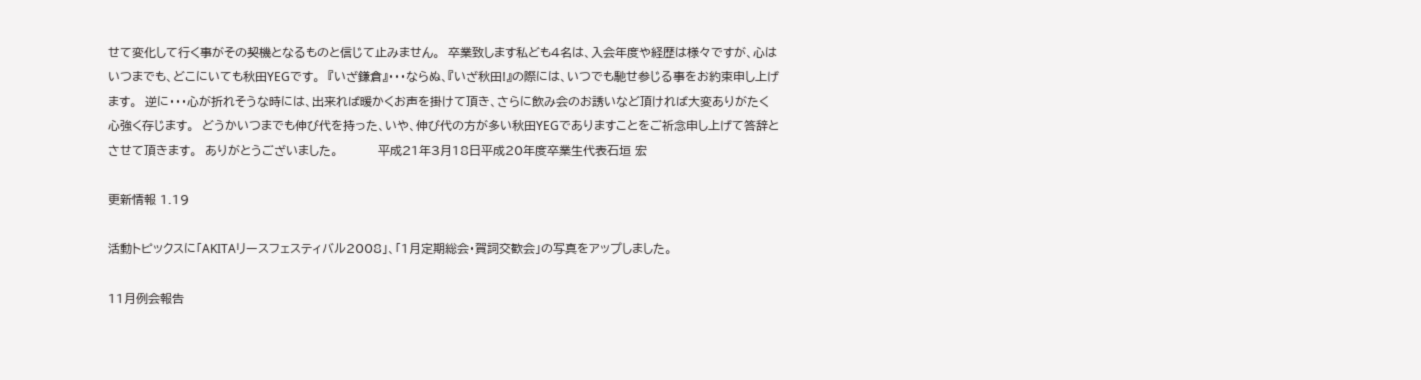せて変化して行く事がその契機となるものと信じて止みません。  卒業致します私ども4名は、入会年度や経歴は様々ですが、心はいつまでも、どこにいても秋田YEGです。  『いざ鎌倉』・・・ならぬ、『いざ秋田!』の際には、いつでも馳せ参じる事をお約束申し上げます。  逆に・・・心が折れそうな時には、出来れば暖かくお声を掛けて頂き、さらに飲み会のお誘いなど頂ければ大変ありがたく心強く存じます。  どうかいつまでも伸び代を持った、いや、伸び代の方が多い秋田YEGでありますことをご祈念申し上げて答辞とさせて頂きます。  ありがとうございました。          平成21年3月18日平成20年度卒業生代表石垣 宏

更新情報 1.19

活動トピックスに「AKITAリースフェスティバル2008」、「1月定期総会・賀詞交歓会」の写真をアップしました。

11月例会報告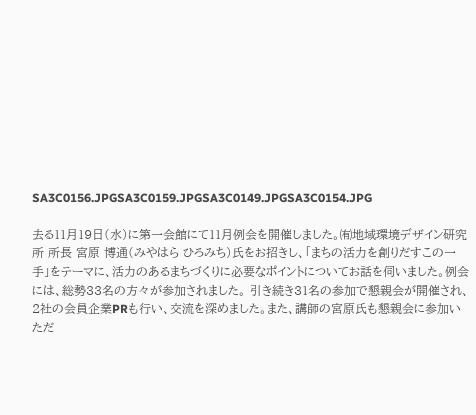SA3C0156.JPGSA3C0159.JPGSA3C0149.JPGSA3C0154.JPG

去る11月19日(水)に第一会館にて11月例会を開催しました。㈲地域環境デザイン研究所 所長 宮原 博通(みやはら ひろみち)氏をお招きし、「まちの活力を創りだすこの一手」をテーマに、活力のあるまちづくりに必要なポイントについてお話を伺いました。例会には、総勢33名の方々が参加されました。 引き続き31名の参加で懇親会が開催され、2社の会員企業PRも行い、交流を深めました。また、講師の宮原氏も懇親会に参加いただ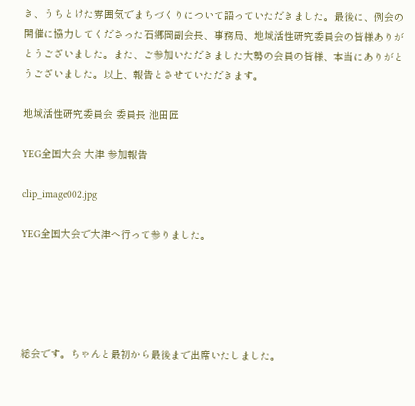き、うちとけた雰囲気でまちづくりについて語っていただきました。最後に、例会の開催に協力してくださった石郷岡副会長、事務局、地域活性研究委員会の皆様ありがとうございました。また、ご参加いただきました大勢の会員の皆様、本当にありがとうございました。以上、報告とさせていただきます。

地域活性研究委員会 委員長 池田匠

YEG全国大会 大津 参加報告

clip_image002.jpg

YEG全国大会で大津へ行って参りました。





総会です。ちゃんと最初から最後まで出席いたしました。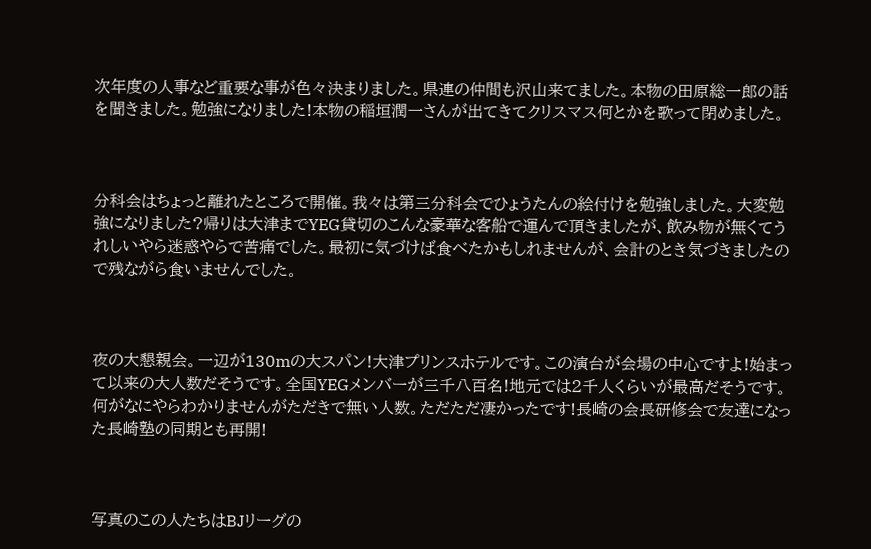次年度の人事など重要な事が色々決まりました。県連の仲間も沢山来てました。本物の田原総一郎の話を聞きました。勉強になりました!本物の稲垣潤一さんが出てきてクリスマス何とかを歌って閉めました。



分科会はちょっと離れたところで開催。我々は第三分科会でひょうたんの絵付けを勉強しました。大変勉強になりました?帰りは大津までYEG貸切のこんな豪華な客船で運んで頂きましたが、飲み物が無くてうれしいやら迷惑やらで苦痛でした。最初に気づけば食べたかもしれませんが、会計のとき気づきましたので残ながら食いませんでした。



夜の大懇親会。一辺が130mの大スパン!大津プリンスホテルです。この演台が会場の中心ですよ!始まって以来の大人数だそうです。全国YEGメンバーが三千八百名!地元では2千人くらいが最高だそうです。何がなにやらわかりませんがただきで無い人数。ただただ凄かったです!長崎の会長研修会で友達になった長崎塾の同期とも再開!



写真のこの人たちはBJリーグの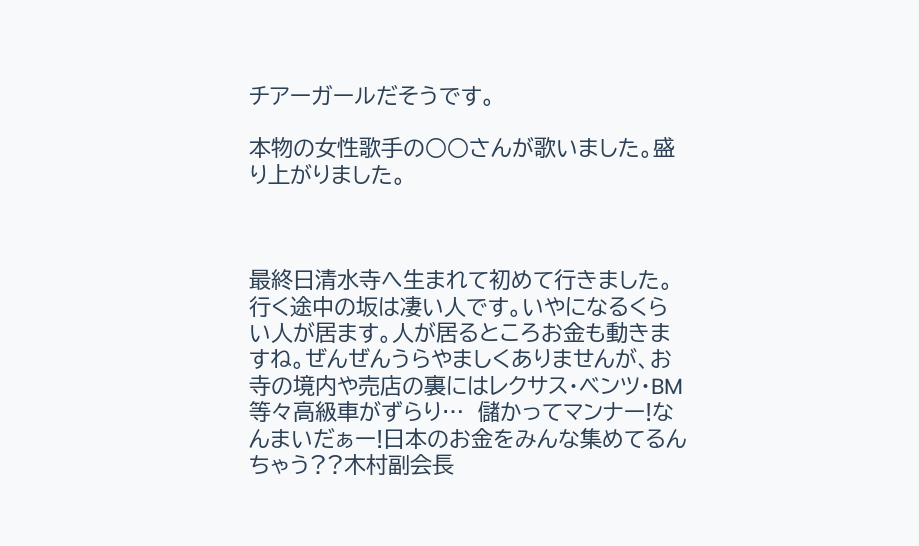チアーガールだそうです。

本物の女性歌手の○○さんが歌いました。盛り上がりました。



最終日清水寺へ生まれて初めて行きました。行く途中の坂は凄い人です。いやになるくらい人が居ます。人が居るところお金も動きますね。ぜんぜんうらやましくありませんが、お寺の境内や売店の裏にはレクサス・ベンツ・BM等々高級車がずらり…  儲かってマンナー!なんまいだぁー!日本のお金をみんな集めてるんちゃう??木村副会長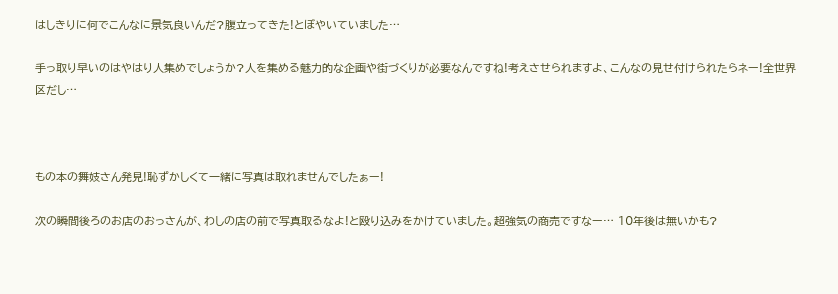はしきりに何でこんなに景気良いんだ?腹立ってきた!とぼやいていました…

手っ取り早いのはやはり人集めでしょうか?人を集める魅力的な企画や街づくりが必要なんですね!考えさせられますよ、こんなの見せ付けられたらネー!全世界区だし…



もの本の舞妓さん発見!恥ずかしくて一緒に写真は取れませんでしたぁー!

次の瞬間後ろのお店のおっさんが、わしの店の前で写真取るなよ!と殴り込みをかけていました。超強気の商売ですなー… 10年後は無いかも?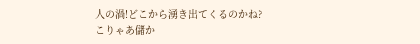人の渦!どこから湧き出てくるのかね?こりゃあ儲か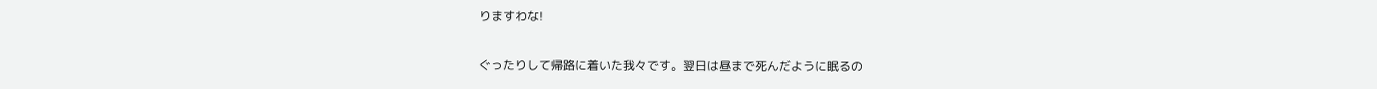りますわな!

ぐったりして帰路に着いた我々です。翌日は昼まで死んだように眠るの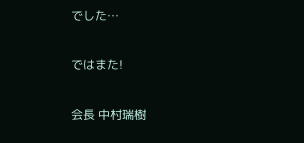でした…

ではまた!

会長 中村瑞樹